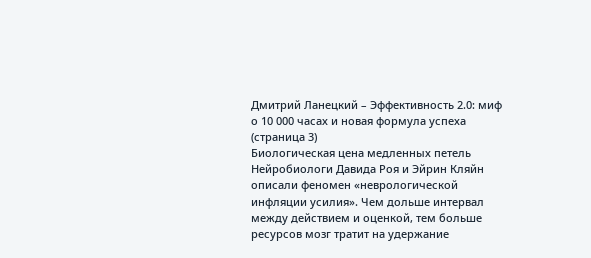Дмитрий Ланецкий – Эффективность 2.0: миф о 10 000 часах и новая формула успеха (страница 3)
Биологическая цена медленных петель
Нейробиологи Давида Роя и Эйрин Кляйн описали феномен «неврологической инфляции усилия». Чем дольше интервал между действием и оценкой, тем больше ресурсов мозг тратит на удержание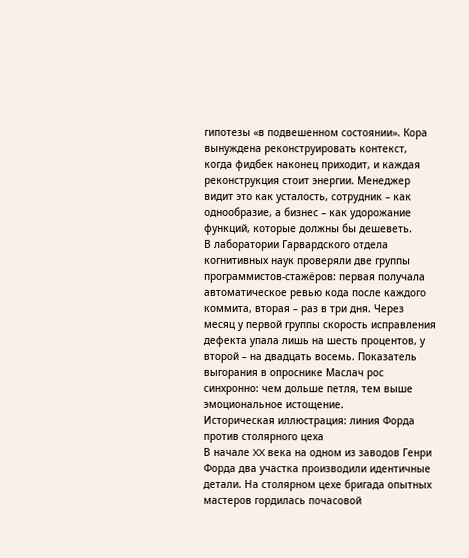гипотезы «в подвешенном состоянии». Кора вынуждена реконструировать контекст, когда фидбек наконец приходит, и каждая реконструкция стоит энергии. Менеджер видит это как усталость, сотрудник – как однообразие, а бизнес – как удорожание функций, которые должны бы дешеветь.
В лаборатории Гарвардского отдела когнитивных наук проверяли две группы программистов-стажёров: первая получала автоматическое ревью кода после каждого коммита, вторая – раз в три дня. Через месяц у первой группы скорость исправления дефекта упала лишь на шесть процентов, у второй – на двадцать восемь. Показатель выгорания в опроснике Маслач рос синхронно: чем дольше петля, тем выше эмоциональное истощение.
Историческая иллюстрация: линия Форда против столярного цеха
В начале XX века на одном из заводов Генри Форда два участка производили идентичные детали. На столярном цехе бригада опытных мастеров гордилась почасовой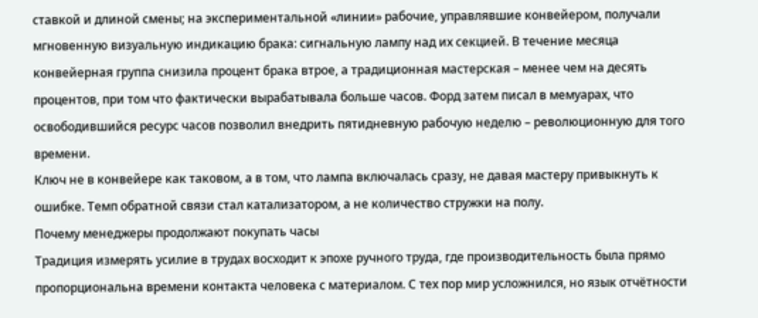ставкой и длиной смены; на экспериментальной «линии» рабочие, управлявшие конвейером, получали мгновенную визуальную индикацию брака: сигнальную лампу над их секцией. В течение месяца конвейерная группа снизила процент брака втрое, а традиционная мастерская – менее чем на десять процентов, при том что фактически вырабатывала больше часов. Форд затем писал в мемуарах, что освободившийся ресурс часов позволил внедрить пятидневную рабочую неделю – революционную для того времени.
Ключ не в конвейере как таковом, а в том, что лампа включалась сразу, не давая мастеру привыкнуть к ошибке. Темп обратной связи стал катализатором, а не количество стружки на полу.
Почему менеджеры продолжают покупать часы
Традиция измерять усилие в трудах восходит к эпохе ручного труда, где производительность была прямо пропорциональна времени контакта человека с материалом. С тех пор мир усложнился, но язык отчётности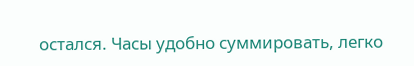остался. Часы удобно суммировать, легко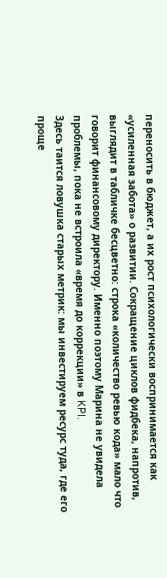переносить в бюджет, а их рост психологически воспринимается как «усиленная забота» о развитии. Сокращение циклов фидбека, напротив, выглядит в табличке бесцветно: строка «количество ревью кода» мало что говорит финансовому директору. Именно поэтому Марина не увидела проблемы, пока не встроила «время до коррекции» в KPI.
Здесь таится ловушка старых метрик: мы инвестируем ресурс туда, где его проще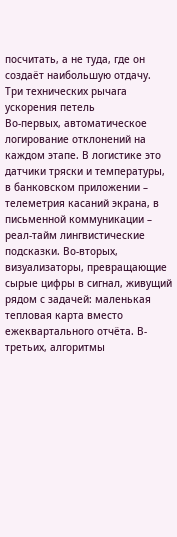посчитать, а не туда, где он создаёт наибольшую отдачу.
Три технических рычага ускорения петель
Во-первых, автоматическое логирование отклонений на каждом этапе. В логистике это датчики тряски и температуры, в банковском приложении – телеметрия касаний экрана, в письменной коммуникации – реал-тайм лингвистические подсказки. Во-вторых, визуализаторы, превращающие сырые цифры в сигнал, живущий рядом с задачей: маленькая тепловая карта вместо ежеквартального отчёта. В-третьих, алгоритмы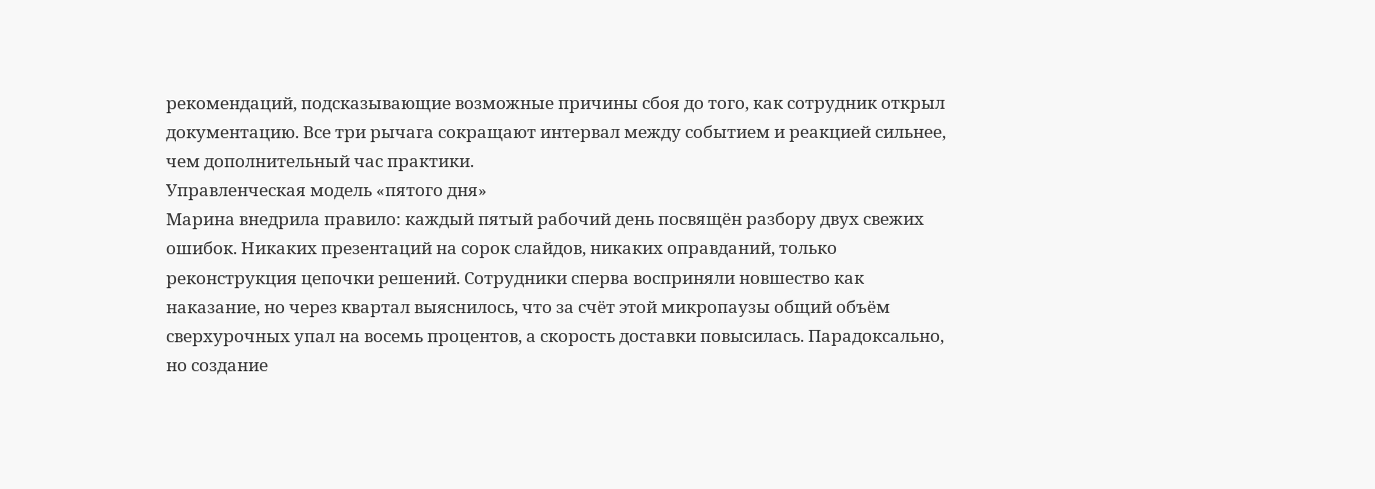рекомендаций, подсказывающие возможные причины сбоя до того, как сотрудник открыл документацию. Все три рычага сокращают интервал между событием и реакцией сильнее, чем дополнительный час практики.
Управленческая модель «пятого дня»
Марина внедрила правило: каждый пятый рабочий день посвящён разбору двух свежих ошибок. Никаких презентаций на сорок слайдов, никаких оправданий, только реконструкция цепочки решений. Сотрудники сперва восприняли новшество как наказание, но через квартал выяснилось, что за счёт этой микропаузы общий объём сверхурочных упал на восемь процентов, а скорость доставки повысилась. Парадоксально, но создание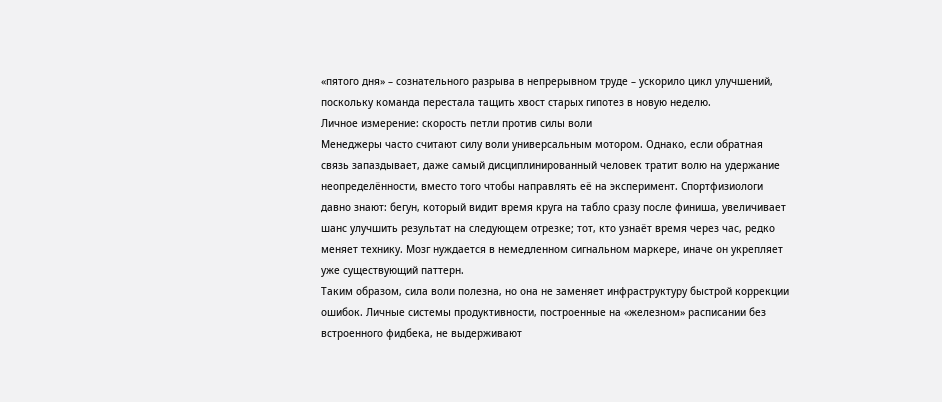«пятого дня» – сознательного разрыва в непрерывном труде – ускорило цикл улучшений, поскольку команда перестала тащить хвост старых гипотез в новую неделю.
Личное измерение: скорость петли против силы воли
Менеджеры часто считают силу воли универсальным мотором. Однако, если обратная связь запаздывает, даже самый дисциплинированный человек тратит волю на удержание неопределённости, вместо того чтобы направлять её на эксперимент. Спортфизиологи давно знают: бегун, который видит время круга на табло сразу после финиша, увеличивает шанс улучшить результат на следующем отрезке; тот, кто узнаёт время через час, редко меняет технику. Мозг нуждается в немедленном сигнальном маркере, иначе он укрепляет уже существующий паттерн.
Таким образом, сила воли полезна, но она не заменяет инфраструктуру быстрой коррекции ошибок. Личные системы продуктивности, построенные на «железном» расписании без встроенного фидбека, не выдерживают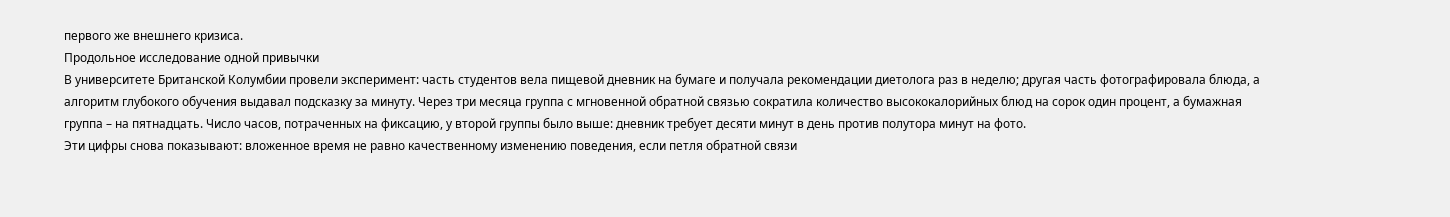первого же внешнего кризиса.
Продольное исследование одной привычки
В университете Британской Колумбии провели эксперимент: часть студентов вела пищевой дневник на бумаге и получала рекомендации диетолога раз в неделю; другая часть фотографировала блюда, а алгоритм глубокого обучения выдавал подсказку за минуту. Через три месяца группа с мгновенной обратной связью сократила количество высококалорийных блюд на сорок один процент, а бумажная группа – на пятнадцать. Число часов, потраченных на фиксацию, у второй группы было выше: дневник требует десяти минут в день против полутора минут на фото.
Эти цифры снова показывают: вложенное время не равно качественному изменению поведения, если петля обратной связи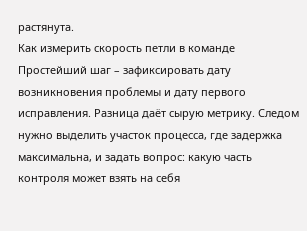растянута.
Как измерить скорость петли в команде
Простейший шаг – зафиксировать дату возникновения проблемы и дату первого исправления. Разница даёт сырую метрику. Следом нужно выделить участок процесса, где задержка максимальна, и задать вопрос: какую часть контроля может взять на себя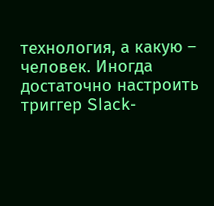технология, а какую – человек. Иногда достаточно настроить триггер Slack-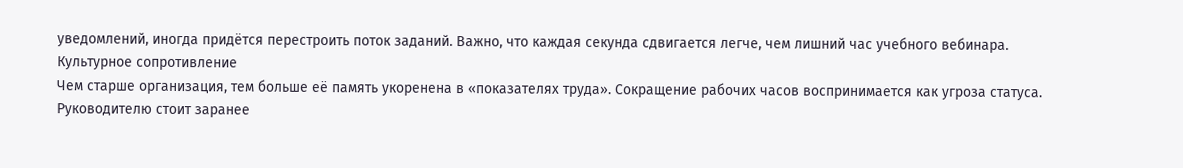уведомлений, иногда придётся перестроить поток заданий. Важно, что каждая секунда сдвигается легче, чем лишний час учебного вебинара.
Культурное сопротивление
Чем старше организация, тем больше её память укоренена в «показателях труда». Сокращение рабочих часов воспринимается как угроза статуса. Руководителю стоит заранее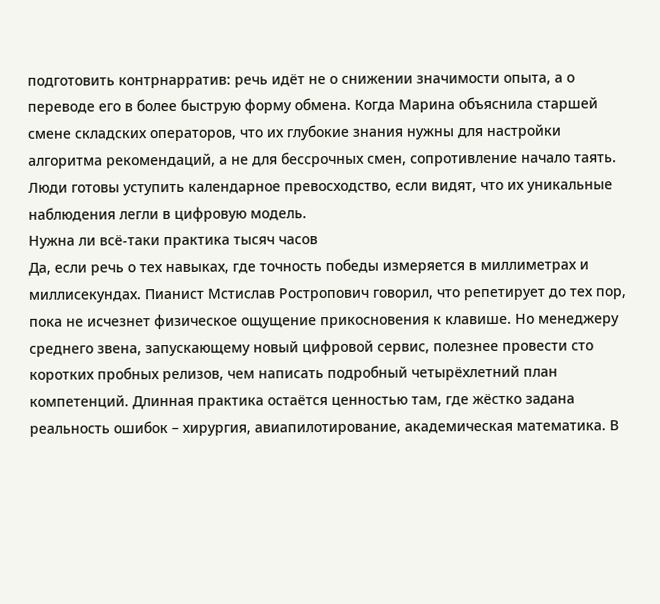подготовить контрнарратив: речь идёт не о снижении значимости опыта, а о переводе его в более быструю форму обмена. Когда Марина объяснила старшей смене складских операторов, что их глубокие знания нужны для настройки алгоритма рекомендаций, а не для бессрочных смен, сопротивление начало таять. Люди готовы уступить календарное превосходство, если видят, что их уникальные наблюдения легли в цифровую модель.
Нужна ли всё-таки практика тысяч часов
Да, если речь о тех навыках, где точность победы измеряется в миллиметрах и миллисекундах. Пианист Мстислав Ростропович говорил, что репетирует до тех пор, пока не исчезнет физическое ощущение прикосновения к клавише. Но менеджеру среднего звена, запускающему новый цифровой сервис, полезнее провести сто коротких пробных релизов, чем написать подробный четырёхлетний план компетенций. Длинная практика остаётся ценностью там, где жёстко задана реальность ошибок – хирургия, авиапилотирование, академическая математика. В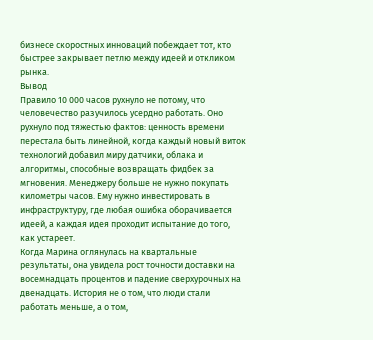бизнесе скоростных инноваций побеждает тот, кто быстрее закрывает петлю между идеей и откликом рынка.
Вывод
Правило 10 000 часов рухнуло не потому, что человечество разучилось усердно работать. Оно рухнуло под тяжестью фактов: ценность времени перестала быть линейной, когда каждый новый виток технологий добавил миру датчики, облака и алгоритмы, способные возвращать фидбек за мгновения. Менеджеру больше не нужно покупать километры часов. Ему нужно инвестировать в инфраструктуру, где любая ошибка оборачивается идеей, а каждая идея проходит испытание до того, как устареет.
Когда Марина оглянулась на квартальные результаты, она увидела рост точности доставки на восемнадцать процентов и падение сверхурочных на двенадцать. История не о том, что люди стали работать меньше, а о том,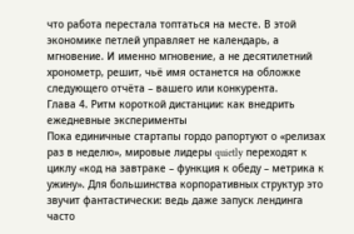что работа перестала топтаться на месте. В этой экономике петлей управляет не календарь, а мгновение. И именно мгновение, а не десятилетний хронометр, решит, чьё имя останется на обложке следующего отчёта – вашего или конкурента.
Глава 4. Ритм короткой дистанции: как внедрить ежедневные эксперименты
Пока единичные стартапы гордо рапортуют о «релизах раз в неделю», мировые лидеры quietly переходят к циклу «код на завтраке – функция к обеду – метрика к ужину». Для большинства корпоративных структур это звучит фантастически: ведь даже запуск лендинга часто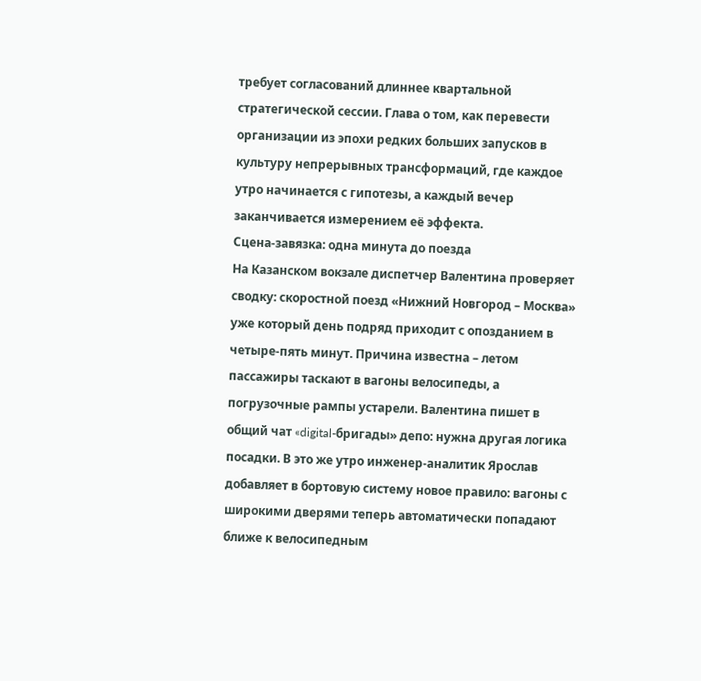требует согласований длиннее квартальной стратегической сессии. Глава о том, как перевести организации из эпохи редких больших запусков в культуру непрерывных трансформаций, где каждое утро начинается с гипотезы, а каждый вечер заканчивается измерением её эффекта.
Сцена-завязка: одна минута до поезда
На Казанском вокзале диспетчер Валентина проверяет сводку: скоростной поезд «Нижний Новгород – Москва» уже который день подряд приходит с опозданием в четыре-пять минут. Причина известна – летом пассажиры таскают в вагоны велосипеды, а погрузочные рампы устарели. Валентина пишет в общий чат «digital-бригады» депо: нужна другая логика посадки. В это же утро инженер-аналитик Ярослав добавляет в бортовую систему новое правило: вагоны с широкими дверями теперь автоматически попадают ближе к велосипедным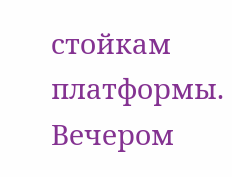стойкам платформы. Вечером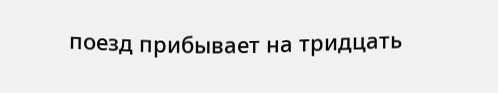поезд прибывает на тридцать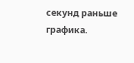секунд раньше графика.